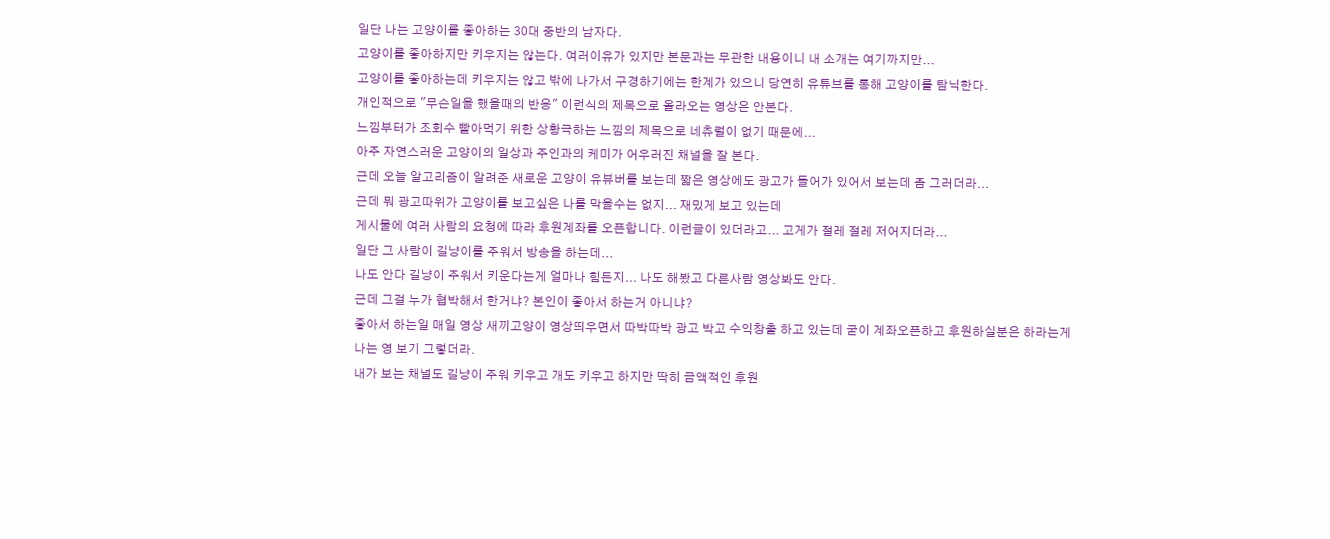일단 나는 고양이를 좋아하는 30대 중반의 남자다.
고양이를 좋아하지만 키우지는 않는다. 여러이유가 있지만 본문과는 무관한 내용이니 내 소개는 여기까지만...
고양이를 좋아하는데 키우지는 않고 밖에 나가서 구경하기에는 한계가 있으니 당연히 유튜브를 통해 고양이를 탐닉한다.
개인적으로 "무슨일을 했을때의 반응" 이런식의 제목으로 올라오는 영상은 안본다.
느낌부터가 조회수 빨아먹기 위한 상황극하는 느낌의 제목으로 네츄럴이 없기 때문에...
아주 자연스러운 고양이의 일상과 주인과의 케미가 어우러진 채널을 잘 본다.
근데 오늘 알고리즘이 알려준 새로운 고양이 유뷰버를 보는데 짧은 영상에도 광고가 들어가 있어서 보는데 좀 그러더라...
근데 뭐 광고따위가 고양이를 보고싶은 나를 막을수는 없지... 재밌게 보고 있는데
게시물에 여러 사람의 요청에 따라 후원계좌를 오픈합니다. 이런글이 있더라고... 고게가 절레 절레 저어지더라...
일단 그 사람이 길냥이를 주워서 방송을 하는데...
나도 안다 길냥이 주워서 키운다는게 얼마나 힘든지... 나도 해봤고 다른사람 영상봐도 안다.
근데 그걸 누가 협박해서 한거냐? 본인이 좋아서 하는거 아니냐?
좋아서 하는일 매일 영상 새끼고양이 영상띄우면서 따박따박 광고 박고 수익창출 하고 있는데 굳이 계좌오픈하고 후원하실분은 하라는게
나는 영 보기 그렇더라.
내가 보는 채널도 길냥이 주워 키우고 개도 키우고 하지만 딱히 금액적인 후원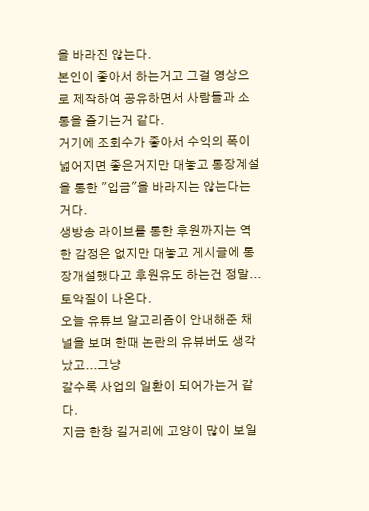을 바라진 않는다.
본인이 좋아서 하는거고 그걸 영상으로 제작하여 공유하면서 사람들과 소통을 즐기는거 같다.
거기에 조회수가 좋아서 수익의 폭이 넓어지면 좋은거지만 대놓고 통장계설을 통한 "입금"을 바라지는 않는다는 거다.
생방송 라이브를 통한 후원까지는 역한 감정은 없지만 대놓고 게시글에 통장개설했다고 후원유도 하는건 정말... 토악질이 나온다.
오늘 유튜브 알고리즘이 안내해준 채널을 보며 한때 논란의 유뷰버도 생각났고...그냥
갈수록 사업의 일환이 되어가는거 같다.
지금 한창 길거리에 고양이 많이 보일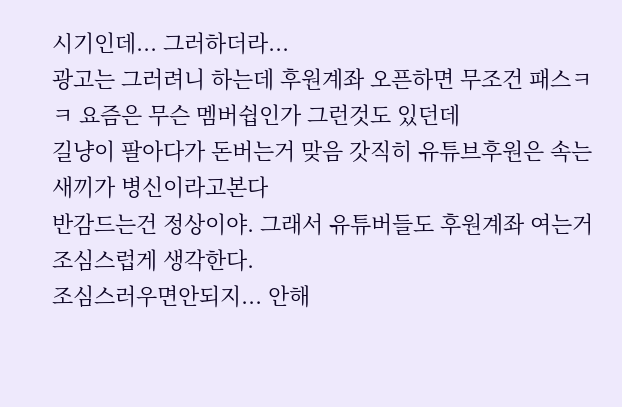시기인데... 그러하더라...
광고는 그러려니 하는데 후원계좌 오픈하면 무조건 패스ㅋㅋ 요즘은 무슨 멤버쉽인가 그런것도 있던데
길냥이 팔아다가 돈버는거 맞음 갓직히 유튜브후원은 속는새끼가 병신이라고본다
반감드는건 정상이야. 그래서 유튜버들도 후원계좌 여는거 조심스럽게 생각한다.
조심스러우면안되지... 안해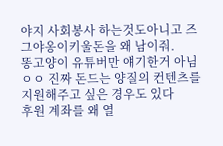야지 사회봉사 하는것도아니고 즈그야옹이키울돈을 왜 남이줘.
똥고양이 유튜버만 얘기한거 아님 ㅇㅇ 진짜 돈드는 양질의 컨텐츠를 지원해주고 싶은 경우도 있다
후원 계좌를 왜 열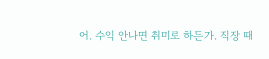어. 수익 안나면 취미로 하든가. 직장 때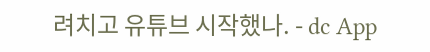려치고 유튜브 시작했나. - dc App